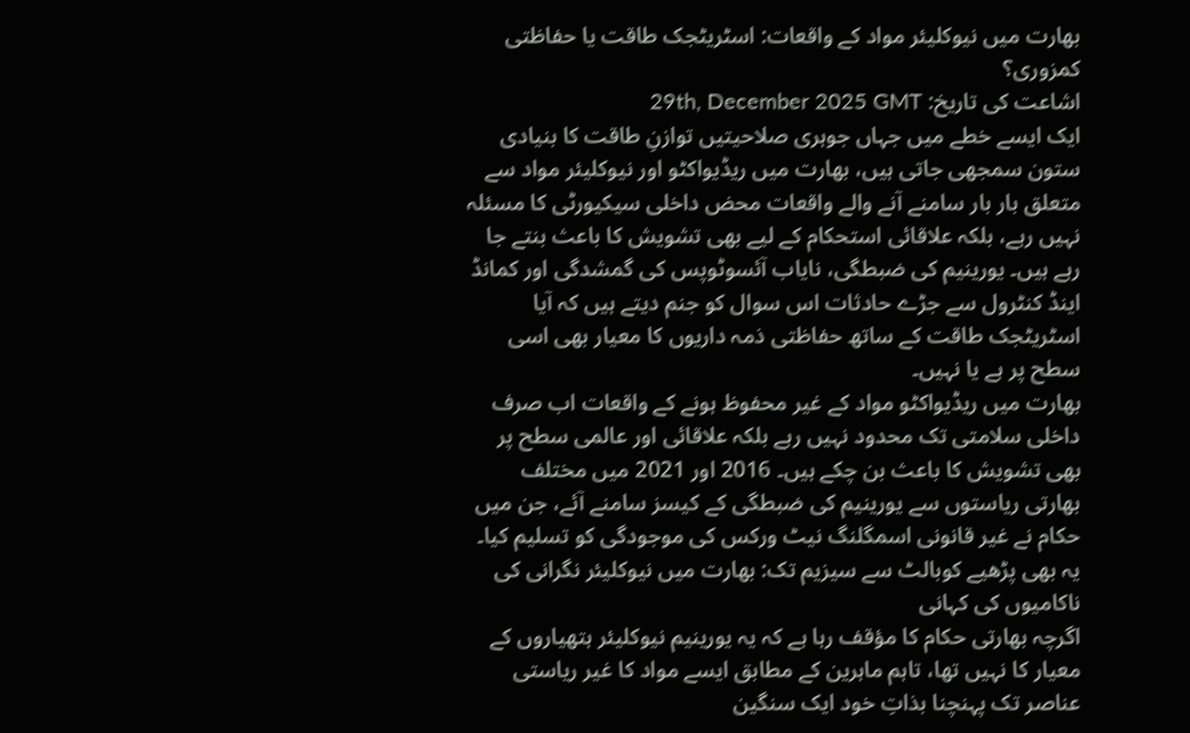بھارت میں نیوکلیئر مواد کے واقعات: اسٹریٹجک طاقت یا حفاظتی کمزوری؟
اشاعت کی تاریخ: 29th, December 2025 GMT
ایک ایسے خطے میں جہاں جوہری صلاحیتیں توازنِ طاقت کا بنیادی ستون سمجھی جاتی ہیں، بھارت میں ریڈیواکٹو اور نیوکلیئر مواد سے متعلق بار بار سامنے آنے والے واقعات محض داخلی سیکیورٹی کا مسئلہ نہیں رہے، بلکہ علاقائی استحکام کے لیے بھی تشویش کا باعث بنتے جا رہے ہیں۔ یورینیم کی ضبطگی، نایاب آئسوٹوپس کی گمشدگی اور کمانڈ اینڈ کنٹرول سے جڑے حادثات اس سوال کو جنم دیتے ہیں کہ آیا اسٹریٹجک طاقت کے ساتھ حفاظتی ذمہ داریوں کا معیار بھی اسی سطح پر ہے یا نہیں۔
بھارت میں ریڈیواکٹو مواد کے غیر محفوظ ہونے کے واقعات اب صرف داخلی سلامتی تک محدود نہیں رہے بلکہ علاقائی اور عالمی سطح پر بھی تشویش کا باعث بن چکے ہیں۔ 2016 اور 2021 میں مختلف بھارتی ریاستوں سے یورینیم کی ضبطگی کے کیسز سامنے آئے، جن میں حکام نے غیر قانونی اسمگلنگ نیٹ ورکس کی موجودگی کو تسلیم کیا۔
یہ بھی پڑھیے کوبالٹ سے سیزیم تک: بھارت میں نیوکلیئر نگرانی کی ناکامیوں کی کہانی
اگرچہ بھارتی حکام کا مؤقف رہا ہے کہ یہ یورینیم نیوکلیئر ہتھیاروں کے معیار کا نہیں تھا، تاہم ماہرین کے مطابق ایسے مواد کا غیر ریاستی عناصر تک پہنچنا بذاتِ خود ایک سنگین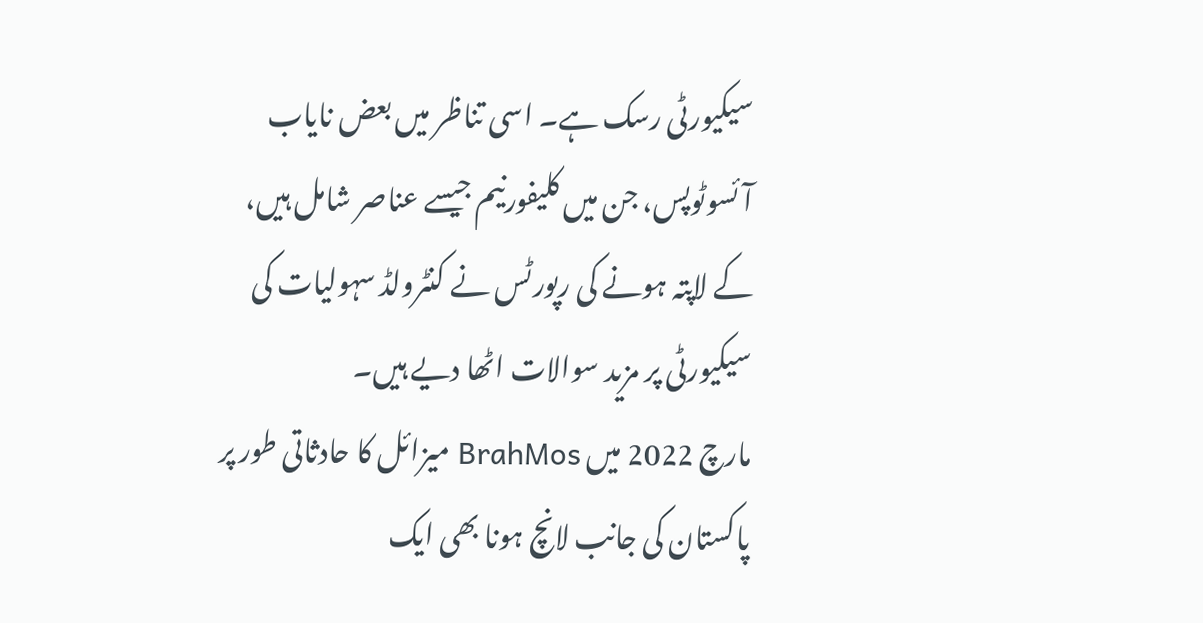سیکیورٹی رسک ہے۔ اسی تناظر میں بعض نایاب آئسوٹوپس، جن میں کلیفورنیم جیسے عناصر شامل ہیں، کے لاپتہ ہونے کی رپورٹس نے کنٹرولڈ سہولیات کی سیکیورٹی پر مزید سوالات اٹھا دیے ہیں۔
مارچ 2022 میں BrahMos میزائل کا حادثاتی طور پر پاکستان کی جانب لانچ ہونا بھی ایک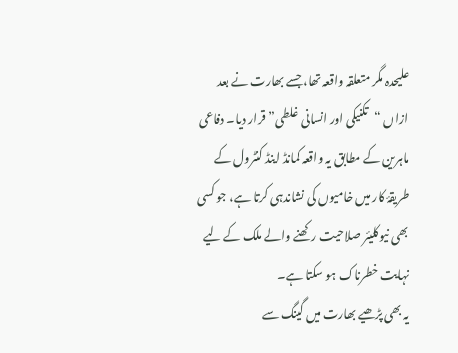علیحدہ مگر متعلقہ واقعہ تھا، جسے بھارت نے بعد ازاں “تکنیکی اور انسانی غلطی” قرار دیا۔ دفاعی ماہرین کے مطابق یہ واقعہ کمانڈ اینڈ کنٹرول کے طریقۂ کار میں خامیوں کی نشاندہی کرتا ہے، جو کسی بھی نیوکلیئر صلاحیت رکھنے والے ملک کے لیے نہایت خطرناک ہو سکتا ہے۔
یہ بھی پڑھیے بھارت میں گینگ سے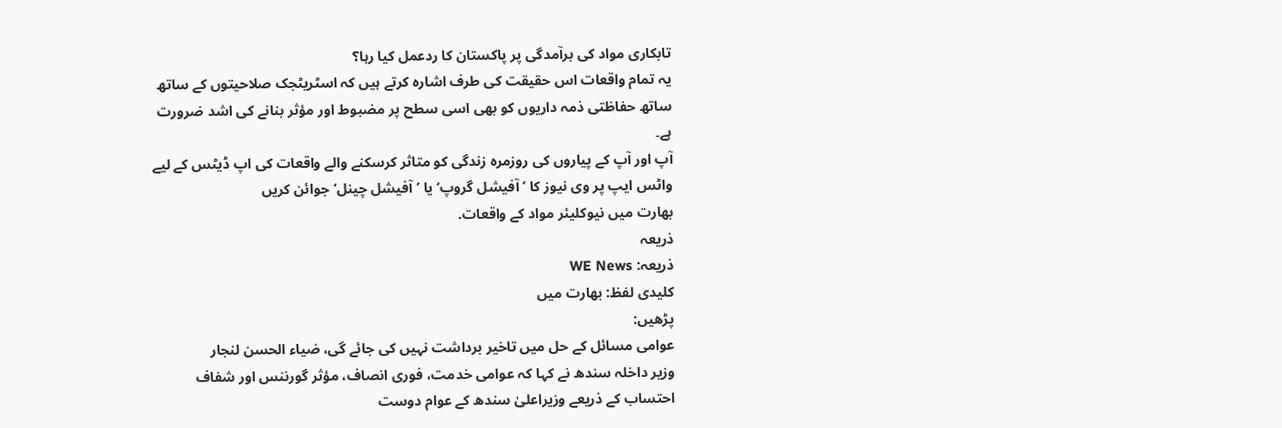تابکاری مواد کی برآمدگی پر پاکستان کا ردعمل کیا رہا؟
یہ تمام واقعات اس حقیقت کی طرف اشارہ کرتے ہیں کہ اسٹریٹجک صلاحیتوں کے ساتھ ساتھ حفاظتی ذمہ داریوں کو بھی اسی سطح پر مضبوط اور مؤثر بنانے کی اشد ضرورت ہے۔
آپ اور آپ کے پیاروں کی روزمرہ زندگی کو متاثر کرسکنے والے واقعات کی اپ ڈیٹس کے لیے واٹس ایپ پر وی نیوز کا ’آفیشل گروپ‘ یا ’آفیشل چینل‘ جوائن کریں
بھارت میں نیوکلیئر مواد کے واقعات.
ذریعہ
ذریعہ: WE News
کلیدی لفظ: بھارت میں
پڑھیں:
عوامی مسائل کے حل میں تاخیر برداشت نہیں کی جائے گی، ضیاء الحسن لنجار
وزیر داخلہ سندھ نے کہا کہ عوامی خدمت، فوری انصاف، مؤثر گورننس اور شفاف احتساب کے ذریعے وزیراعلیٰ سندھ کے عوام دوست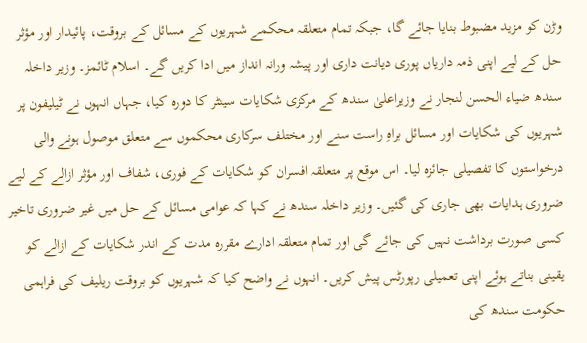وڑن کو مزید مضبوط بنایا جائے گا، جبکہ تمام متعلقہ محکمے شہریوں کے مسائل کے بروقت، پائیدار اور مؤثر حل کے لیے اپنی ذمہ داریاں پوری دیانت داری اور پیشہ ورانہ انداز میں ادا کریں گے۔ اسلام ٹائمز۔ وزیر داخلہ سندھ ضیاء الحسن لنجار نے وزیراعلیٰ سندھ کے مرکزی شکایات سینٹر کا دورہ کیا، جہاں انہوں نے ٹیلیفون پر شہریوں کی شکایات اور مسائل براہِ راست سنے اور مختلف سرکاری محکموں سے متعلق موصول ہونے والی درخواستوں کا تفصیلی جائزہ لیا۔ اس موقع پر متعلقہ افسران کو شکایات کے فوری، شفاف اور مؤثر ازالے کے لیے ضروری ہدایات بھی جاری کی گئیں۔ وزیر داخلہ سندھ نے کہا کہ عوامی مسائل کے حل میں غیر ضروری تاخیر کسی صورت برداشت نہیں کی جائے گی اور تمام متعلقہ ادارے مقررہ مدت کے اندر شکایات کے ازالے کو یقینی بناتے ہوئے اپنی تعمیلی رپورٹس پیش کریں۔ انہوں نے واضح کیا کہ شہریوں کو بروقت ریلیف کی فراہمی حکومت سندھ کی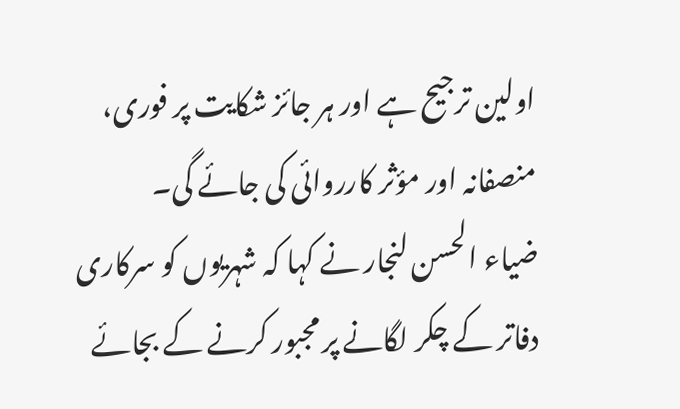اولین ترجیح ہے اور ہر جائز شکایت پر فوری، منصفانہ اور مؤثر کارروائی کی جائے گی۔
ضیاء الحسن لنجار نے کہا کہ شہریوں کو سرکاری دفاتر کے چکر لگانے پر مجبور کرنے کے بجائے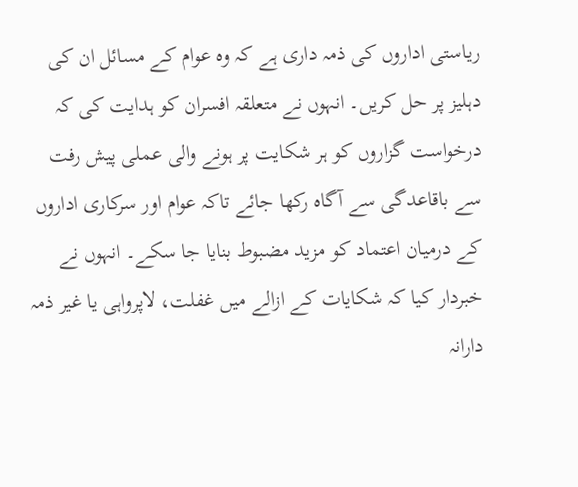ریاستی اداروں کی ذمہ داری ہے کہ وہ عوام کے مسائل ان کی دہلیز پر حل کریں۔ انہوں نے متعلقہ افسران کو ہدایت کی کہ درخواست گزاروں کو ہر شکایت پر ہونے والی عملی پیش رفت سے باقاعدگی سے آگاہ رکھا جائے تاکہ عوام اور سرکاری اداروں کے درمیان اعتماد کو مزید مضبوط بنایا جا سکے۔ انہوں نے خبردار کیا کہ شکایات کے ازالے میں غفلت، لاپرواہی یا غیر ذمہ دارانہ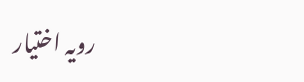رویہ اختیار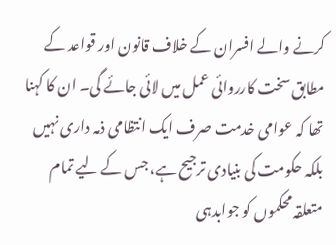کرنے والے افسران کے خلاف قانون اور قواعد کے مطابق سخت کارروائی عمل میں لائی جائے گی۔ ان کا کہنا تھا کہ عوامی خدمت صرف ایک انتظامی ذمہ داری نہیں بلکہ حکومت کی بنیادی ترجیح ہے، جس کے لیے تمام متعلقہ محکموں کو جوابدہی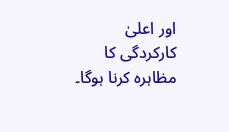اور اعلیٰ کارکردگی کا مظاہرہ کرنا ہوگا۔